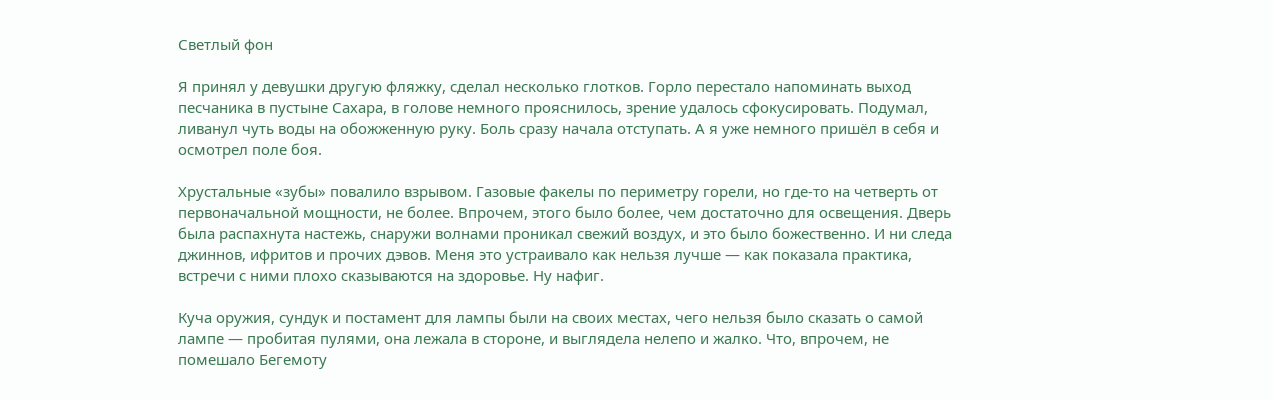Светлый фон

Я принял у девушки другую фляжку, сделал несколько глотков. Горло перестало напоминать выход песчаника в пустыне Сахара, в голове немного прояснилось, зрение удалось сфокусировать. Подумал, ливанул чуть воды на обожженную руку. Боль сразу начала отступать. А я уже немного пришёл в себя и осмотрел поле боя.

Хрустальные «зубы» повалило взрывом. Газовые факелы по периметру горели, но где-то на четверть от первоначальной мощности, не более. Впрочем, этого было более, чем достаточно для освещения. Дверь была распахнута настежь, снаружи волнами проникал свежий воздух, и это было божественно. И ни следа джиннов, ифритов и прочих дэвов. Меня это устраивало как нельзя лучше — как показала практика, встречи с ними плохо сказываются на здоровье. Ну нафиг.

Куча оружия, сундук и постамент для лампы были на своих местах, чего нельзя было сказать о самой лампе — пробитая пулями, она лежала в стороне, и выглядела нелепо и жалко. Что, впрочем, не помешало Бегемоту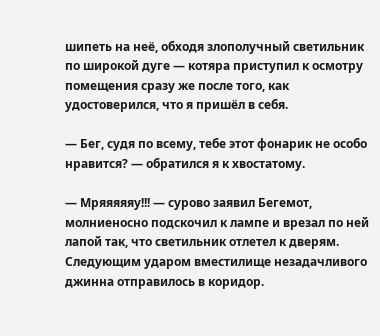шипеть на неё, обходя злополучный светильник по широкой дуге — котяра приступил к осмотру помещения сразу же после того, как удостоверился, что я пришёл в себя.

— Бег, судя по всему, тебе этот фонарик не особо нравится? — обратился я к хвостатому.

— Мряяяяяу!!! — сурово заявил Бегемот, молниеносно подскочил к лампе и врезал по ней лапой так, что светильник отлетел к дверям. Следующим ударом вместилище незадачливого джинна отправилось в коридор.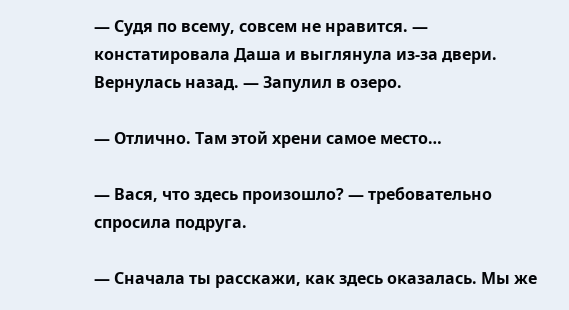— Судя по всему, совсем не нравится. — констатировала Даша и выглянула из-за двери. Вернулась назад. — Запулил в озеро.

— Отлично. Там этой хрени самое место…

— Вася, что здесь произошло? — требовательно спросила подруга.

— Сначала ты расскажи, как здесь оказалась. Мы же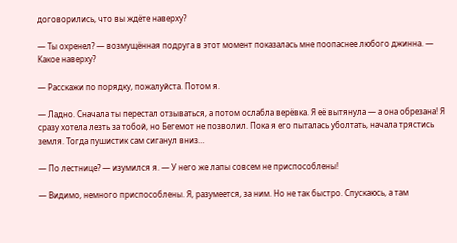договорились, что вы ждёте наверху?

— Ты охренел? — возмущённая подруга в этот момент показалась мне поопаснее любого джинна. — Какое наверху?

— Расскажи по порядку, пожалуйста. Потом я.

— Ладно. Сначала ты перестал отзываться, а потом ослабла верёвка. Я её вытянула — а она обрезана! Я сразу хотела лезть за тобой, но Бегемот не позволил. Пока я его пыталась уболтать, начала трястись земля. Тогда пушистик сам сиганул вниз…

— По лестнице? — изумился я. — У него же лапы совсем не приспособлены!

— Видимо, немного приспособлены. Я, разумеется, за ним. Но не так быстро. Спускаюсь, а там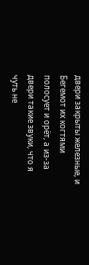двери закрыты железные, и Бегемот их когтями полосует и орёт, а из-за двери такие звуки, что я чуть не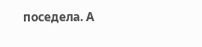поседела. А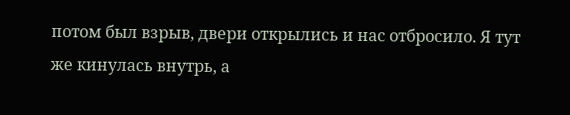потом был взрыв, двери открылись и нас отбросило. Я тут же кинулась внутрь, а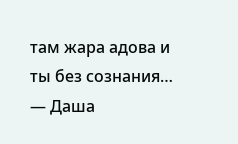там жара адова и ты без сознания… — Даша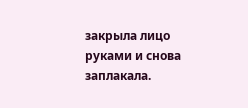закрыла лицо руками и снова заплакала.